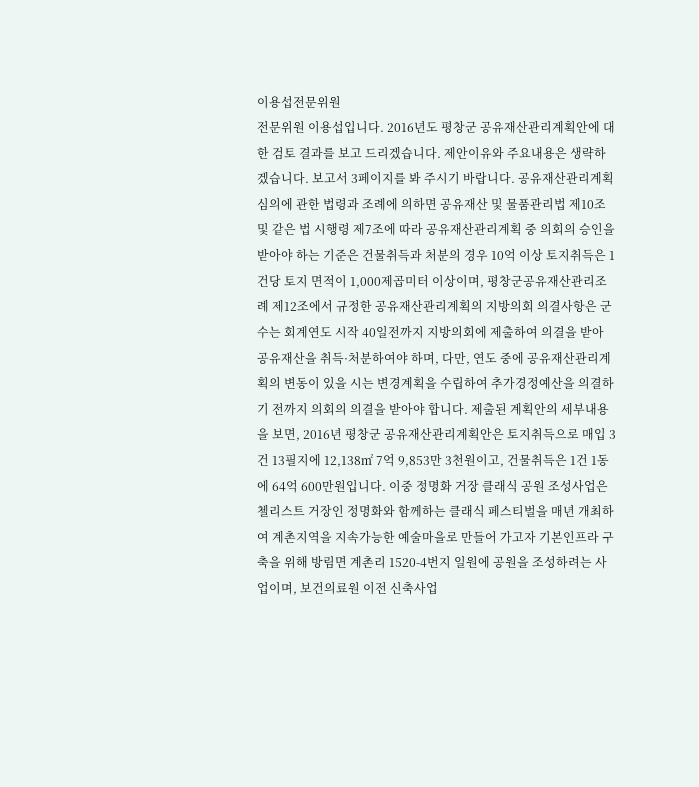이용섭전문위원
전문위원 이용섭입니다. 2016년도 평창군 공유재산관리계획안에 대한 검토 결과를 보고 드리겠습니다. 제안이유와 주요내용은 생략하겠습니다. 보고서 3페이지를 봐 주시기 바랍니다. 공유재산관리계획 심의에 관한 법령과 조례에 의하면 공유재산 및 물품관리법 제10조 및 같은 법 시행령 제7조에 따라 공유재산관리계획 중 의회의 승인을 받아야 하는 기준은 건물취득과 처분의 경우 10억 이상 토지취득은 1건당 토지 면적이 1,000제곱미터 이상이며, 평창군공유재산관리조례 제12조에서 규정한 공유재산관리계획의 지방의회 의결사항은 군수는 회계연도 시작 40일전까지 지방의회에 제출하여 의결을 받아 공유재산을 취득·처분하여야 하며, 다만, 연도 중에 공유재산관리계획의 변동이 있을 시는 변경계획을 수립하여 추가경정예산을 의결하기 전까지 의회의 의결을 받아야 합니다. 제출된 계획안의 세부내용을 보면, 2016년 평창군 공유재산관리계획안은 토지취득으로 매입 3건 13필지에 12,138㎡ 7억 9,853만 3천원이고, 건물취득은 1건 1동에 64억 600만원입니다. 이중 정명화 거장 클래식 공원 조성사업은 첼리스트 거장인 정명화와 함께하는 클래식 페스티벌을 매년 개최하여 계촌지역을 지속가능한 예술마을로 만들어 가고자 기본인프라 구축을 위해 방림면 계촌리 1520-4번지 일원에 공원을 조성하려는 사업이며, 보건의료원 이전 신축사업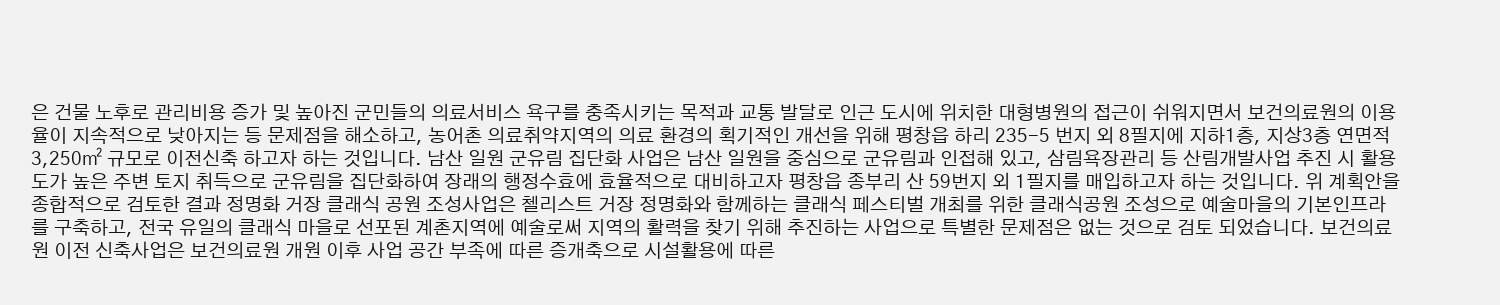은 건물 노후로 관리비용 증가 및 높아진 군민들의 의료서비스 욕구를 충족시키는 목적과 교통 발달로 인근 도시에 위치한 대형병원의 접근이 쉬워지면서 보건의료원의 이용율이 지속적으로 낮아지는 등 문제점을 해소하고, 농어촌 의료취약지역의 의료 환경의 획기적인 개선을 위해 평창읍 하리 235-5 번지 외 8필지에 지하1층, 지상3층 연면적 3,250㎡ 규모로 이전신축 하고자 하는 것입니다. 남산 일원 군유림 집단화 사업은 남산 일원을 중심으로 군유림과 인접해 있고, 삼림욕장관리 등 산림개발사업 추진 시 활용도가 높은 주변 토지 취득으로 군유림을 집단화하여 장래의 행정수효에 효율적으로 대비하고자 평창읍 종부리 산 59번지 외 1필지를 매입하고자 하는 것입니다. 위 계획안을 종합적으로 검토한 결과 정명화 거장 클래식 공원 조성사업은 첼리스트 거장 정명화와 함께하는 클래식 페스티벌 개최를 위한 클래식공원 조성으로 예술마을의 기본인프라를 구축하고, 전국 유일의 클래식 마을로 선포된 계촌지역에 예술로써 지역의 활력을 찾기 위해 추진하는 사업으로 특별한 문제점은 없는 것으로 검토 되었습니다. 보건의료원 이전 신축사업은 보건의료원 개원 이후 사업 공간 부족에 따른 증개축으로 시설활용에 따른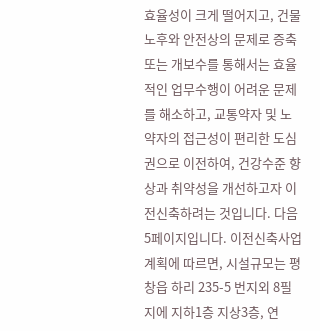효율성이 크게 떨어지고, 건물 노후와 안전상의 문제로 증축 또는 개보수를 통해서는 효율적인 업무수행이 어려운 문제를 해소하고, 교통약자 및 노약자의 접근성이 편리한 도심권으로 이전하여, 건강수준 향상과 취약성을 개선하고자 이전신축하려는 것입니다. 다음 5페이지입니다. 이전신축사업계획에 따르면, 시설규모는 평창읍 하리 235-5 번지외 8필지에 지하1층 지상3층, 연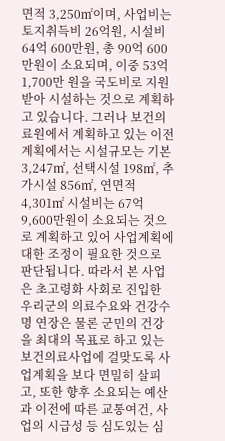면적 3,250㎡이며, 사업비는 토지취득비 26억원, 시설비 64억 600만원, 총 90억 600만원이 소요되며, 이중 53억 1,700만 원을 국도비로 지원받아 시설하는 것으로 계획하고 있습니다. 그러나 보건의료원에서 계획하고 있는 이전계획에서는 시설규모는 기본 3,247㎡, 선택시설 198㎡, 추가시설 856㎡, 연면적 4,301㎡ 시설비는 67억 9,600만원이 소요되는 것으로 계획하고 있어 사업계획에 대한 조정이 필요한 것으로 판단됩니다. 따라서 본 사업은 초고령화 사회로 진입한 우리군의 의료수요와 건강수명 연장은 물론 군민의 건강을 최대의 목표로 하고 있는 보건의료사업에 걸맞도록 사업계획을 보다 면밀히 살피고, 또한 향후 소요되는 예산과 이전에 따른 교통여건, 사업의 시급성 등 심도있는 심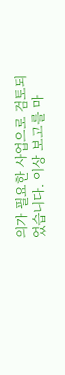의가 필요한 사업으로 검토되었습니다. 이상 보고를 마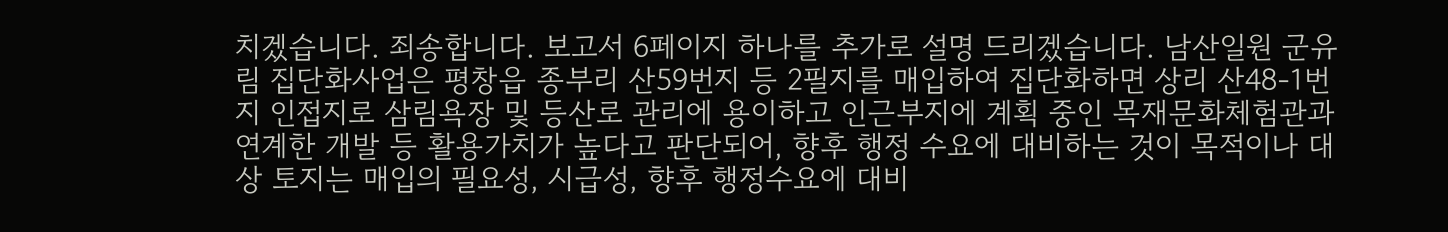치겠습니다. 죄송합니다. 보고서 6페이지 하나를 추가로 설명 드리겠습니다. 남산일원 군유림 집단화사업은 평창읍 종부리 산59번지 등 2필지를 매입하여 집단화하면 상리 산48-1번지 인접지로 삼림욕장 및 등산로 관리에 용이하고 인근부지에 계획 중인 목재문화체험관과 연계한 개발 등 활용가치가 높다고 판단되어, 향후 행정 수요에 대비하는 것이 목적이나 대상 토지는 매입의 필요성, 시급성, 향후 행정수요에 대비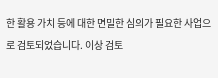한 활용 가치 등에 대한 면밀한 심의가 필요한 사업으로 검토되었습니다. 이상 검토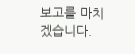보고를 마치겠습니다.